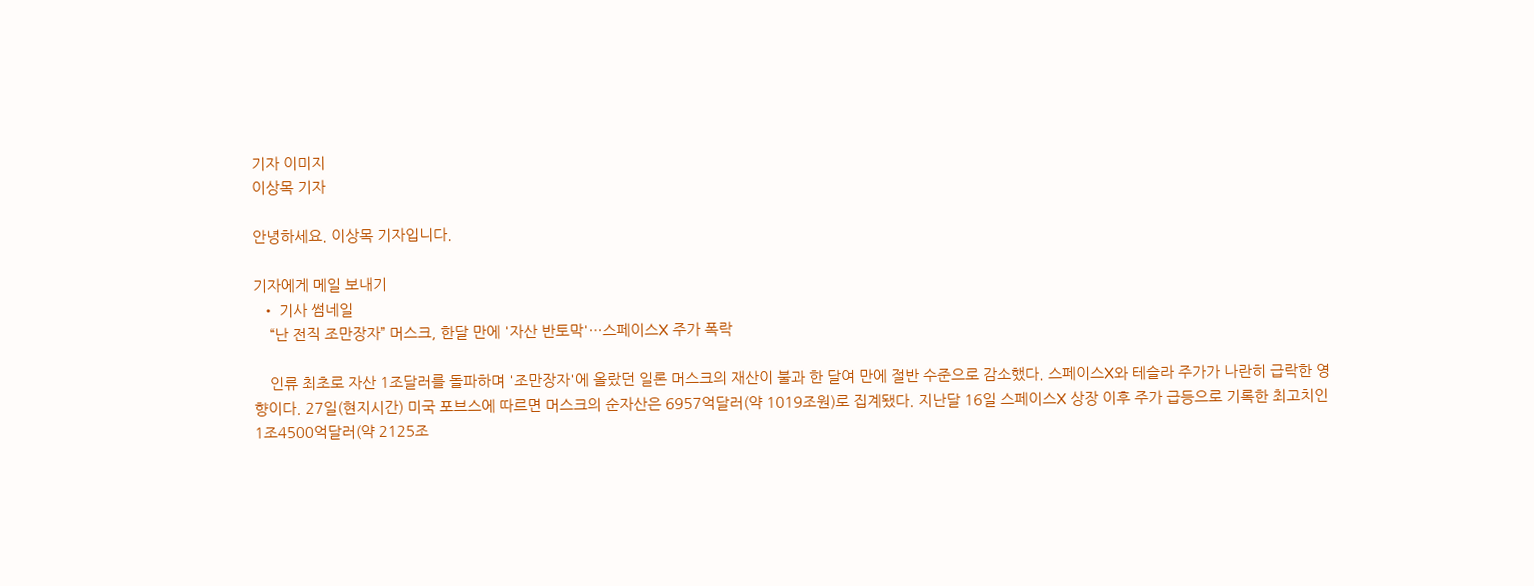기자 이미지
이상목 기자

안녕하세요. 이상목 기자입니다.

기자에게 메일 보내기
  • 기사 썸네일
    “난 전직 조만장자” 머스크, 한달 만에 '자산 반토막'…스페이스X 주가 폭락

    인류 최초로 자산 1조달러를 돌파하며 '조만장자'에 올랐던 일론 머스크의 재산이 불과 한 달여 만에 절반 수준으로 감소했다. 스페이스X와 테슬라 주가가 나란히 급락한 영향이다. 27일(현지시간) 미국 포브스에 따르면 머스크의 순자산은 6957억달러(약 1019조원)로 집계됐다. 지난달 16일 스페이스X 상장 이후 주가 급등으로 기록한 최고치인 1조4500억달러(약 2125조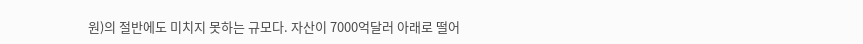원)의 절반에도 미치지 못하는 규모다. 자산이 7000억달러 아래로 떨어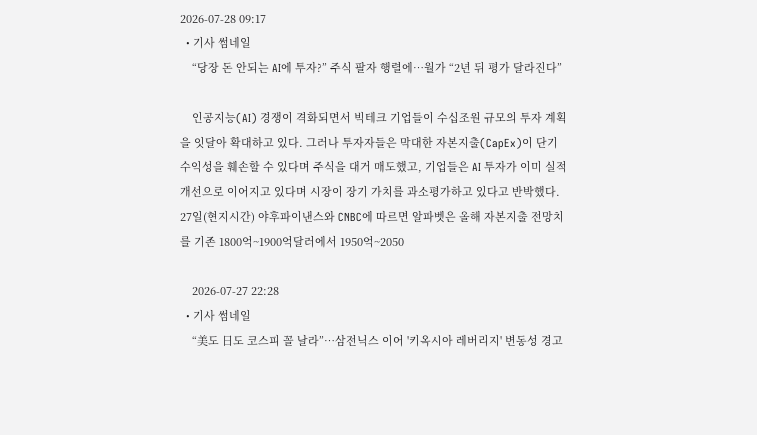2026-07-28 09:17
  • 기사 썸네일
    “당장 돈 안되는 AI에 투자?” 주식 팔자 행렬에…월가 “2년 뒤 평가 달라진다”

    인공지능(AI) 경쟁이 격화되면서 빅테크 기업들이 수십조원 규모의 투자 계획을 잇달아 확대하고 있다. 그러나 투자자들은 막대한 자본지출(CapEx)이 단기 수익성을 훼손할 수 있다며 주식을 대거 매도했고, 기업들은 AI 투자가 이미 실적 개선으로 이어지고 있다며 시장이 장기 가치를 과소평가하고 있다고 반박했다. 27일(현지시간) 야후파이낸스와 CNBC에 따르면 알파벳은 올해 자본지출 전망치를 기존 1800억~1900억달러에서 1950억~2050

    2026-07-27 22:28
  • 기사 썸네일
    “美도 日도 코스피 꼴 날라”…삼전닉스 이어 '키옥시아 레버리지' 변동성 경고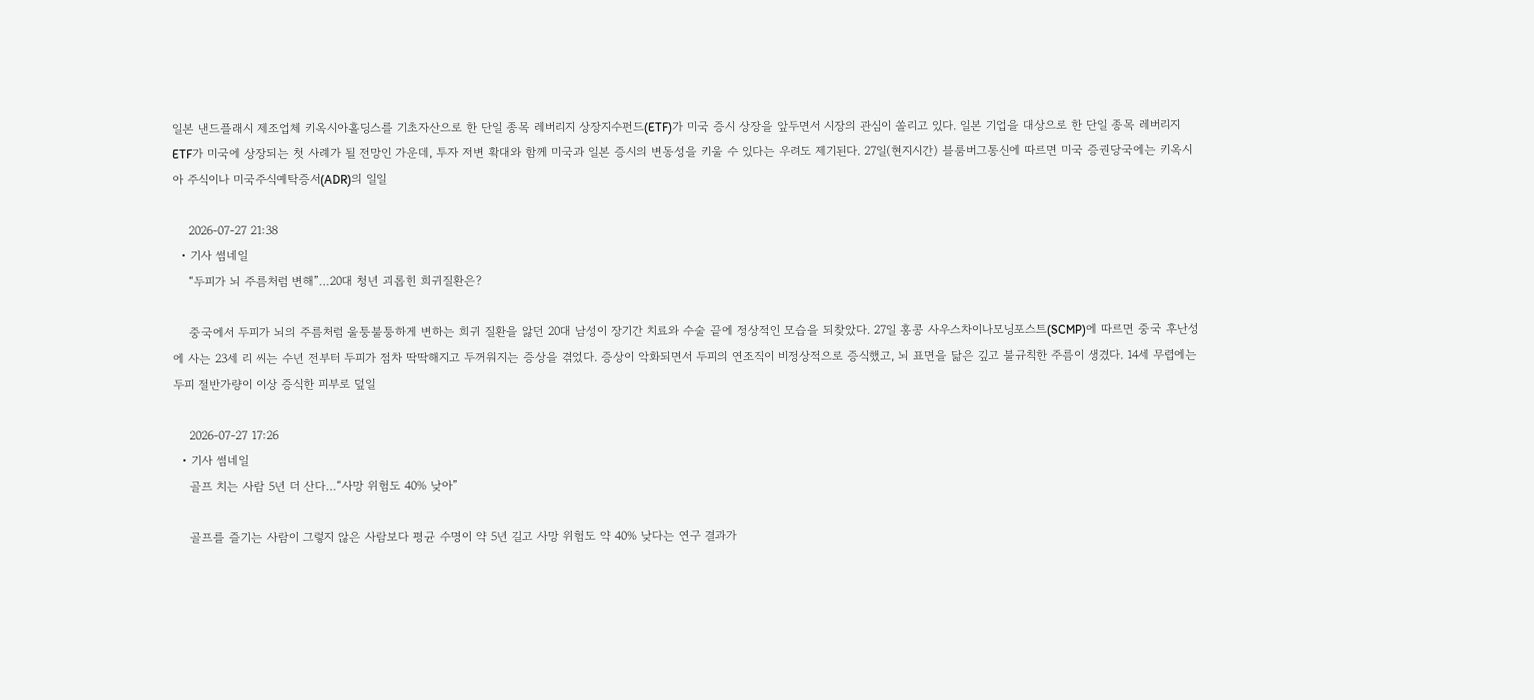일본 낸드플래시 제조업체 키옥시아홀딩스를 기초자산으로 한 단일 종목 레버리지 상장지수펀드(ETF)가 미국 증시 상장을 앞두면서 시장의 관심이 쏠리고 있다. 일본 기업을 대상으로 한 단일 종목 레버리지 ETF가 미국에 상장되는 첫 사례가 될 전망인 가운데, 투자 저변 확대와 함께 미국과 일본 증시의 변동성을 키울 수 있다는 우려도 제기된다. 27일(현지시간) 블룸버그통신에 따르면 미국 증권당국에는 키옥시아 주식이나 미국주식예탁증서(ADR)의 일일

    2026-07-27 21:38
  • 기사 썸네일
    “두피가 뇌 주름처럼 변해”…20대 청년 괴롭힌 희귀질환은?

    중국에서 두피가 뇌의 주름처럼 울퉁불퉁하게 변하는 희귀 질환을 앓던 20대 남성이 장기간 치료와 수술 끝에 정상적인 모습을 되찾았다. 27일 홍콩 사우스차이나모닝포스트(SCMP)에 따르면 중국 후난성에 사는 23세 리 씨는 수년 전부터 두피가 점차 딱딱해지고 두꺼워지는 증상을 겪었다. 증상이 악화되면서 두피의 연조직이 비정상적으로 증식했고, 뇌 표면을 닮은 깊고 불규칙한 주름이 생겼다. 14세 무렵에는 두피 절반가량이 이상 증식한 피부로 덮일

    2026-07-27 17:26
  • 기사 썸네일
    골프 치는 사람 5년 더 산다…“사망 위험도 40% 낮아”

    골프를 즐기는 사람이 그렇지 않은 사람보다 평균 수명이 약 5년 길고 사망 위험도 약 40% 낮다는 연구 결과가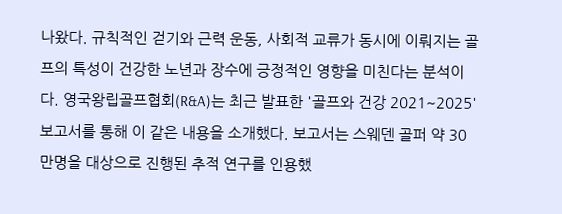나왔다. 규칙적인 걷기와 근력 운동, 사회적 교류가 동시에 이뤄지는 골프의 특성이 건강한 노년과 장수에 긍정적인 영향을 미친다는 분석이다. 영국왕립골프협회(R&A)는 최근 발표한 '골프와 건강 2021~2025' 보고서를 통해 이 같은 내용을 소개했다. 보고서는 스웨덴 골퍼 약 30만명을 대상으로 진행된 추적 연구를 인용했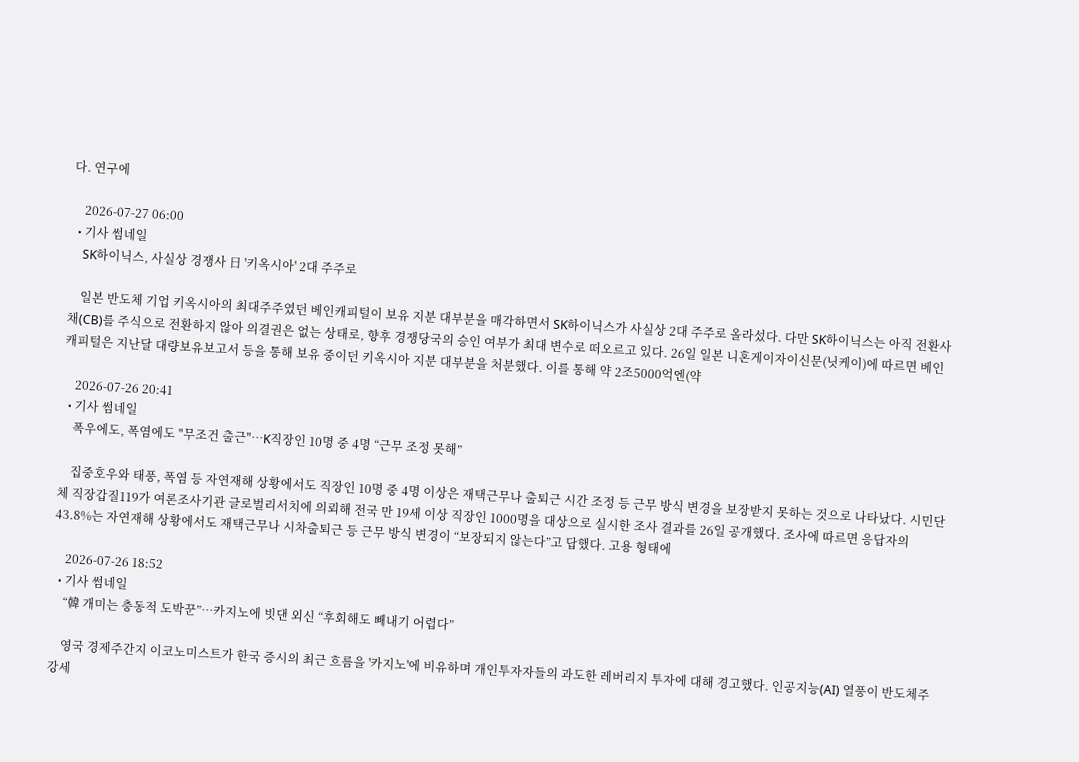다. 연구에

    2026-07-27 06:00
  • 기사 썸네일
    SK하이닉스, 사실상 경쟁사 日 '키옥시아' 2대 주주로

    일본 반도체 기업 키옥시아의 최대주주였던 베인캐피털이 보유 지분 대부분을 매각하면서 SK하이닉스가 사실상 2대 주주로 올라섰다. 다만 SK하이닉스는 아직 전환사채(CB)를 주식으로 전환하지 않아 의결권은 없는 상태로, 향후 경쟁당국의 승인 여부가 최대 변수로 떠오르고 있다. 26일 일본 니혼게이자이신문(닛케이)에 따르면 베인캐피털은 지난달 대량보유보고서 등을 통해 보유 중이던 키옥시아 지분 대부분을 처분했다. 이를 통해 약 2조5000억엔(약

    2026-07-26 20:41
  • 기사 썸네일
    폭우에도, 폭염에도 "무조건 출근"…K직장인 10명 중 4명 “근무 조정 못해”

    집중호우와 태풍, 폭염 등 자연재해 상황에서도 직장인 10명 중 4명 이상은 재택근무나 출퇴근 시간 조정 등 근무 방식 변경을 보장받지 못하는 것으로 나타났다. 시민단체 직장갑질119가 여론조사기관 글로벌리서치에 의뢰해 전국 만 19세 이상 직장인 1000명을 대상으로 실시한 조사 결과를 26일 공개했다. 조사에 따르면 응답자의 43.8%는 자연재해 상황에서도 재택근무나 시차출퇴근 등 근무 방식 변경이 “보장되지 않는다”고 답했다. 고용 형태에

    2026-07-26 18:52
  • 기사 썸네일
    “韓 개미는 충동적 도박꾼”…카지노에 빗댄 외신 “후회해도 빼내기 어렵다”

    영국 경제주간지 이코노미스트가 한국 증시의 최근 흐름을 '카지노'에 비유하며 개인투자자들의 과도한 레버리지 투자에 대해 경고했다. 인공지능(AI) 열풍이 반도체주 강세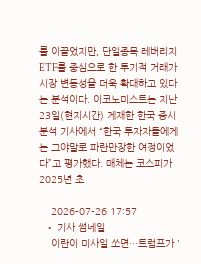를 이끌었지만, 단일종목 레버리지 ETF를 중심으로 한 투기적 거래가 시장 변동성을 더욱 확대하고 있다는 분석이다. 이코노미스트는 지난 23일(현지시간) 게재한 한국 증시 분석 기사에서 “한국 투자자들에게는 그야말로 파란만장한 여정이었다”고 평가했다. 매체는 코스피가 2025년 초

    2026-07-26 17:57
  • 기사 썸네일
    이란이 미사일 쏘면…트럼프가 '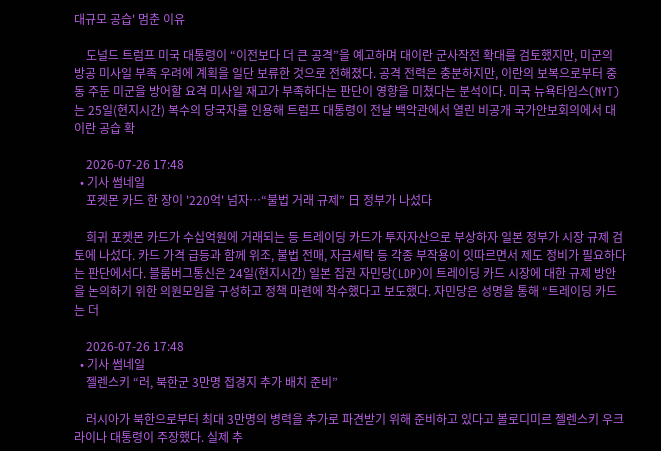대규모 공습' 멈춘 이유

    도널드 트럼프 미국 대통령이 “이전보다 더 큰 공격”을 예고하며 대이란 군사작전 확대를 검토했지만, 미군의 방공 미사일 부족 우려에 계획을 일단 보류한 것으로 전해졌다. 공격 전력은 충분하지만, 이란의 보복으로부터 중동 주둔 미군을 방어할 요격 미사일 재고가 부족하다는 판단이 영향을 미쳤다는 분석이다. 미국 뉴욕타임스(NYT)는 25일(현지시간) 복수의 당국자를 인용해 트럼프 대통령이 전날 백악관에서 열린 비공개 국가안보회의에서 대이란 공습 확

    2026-07-26 17:48
  • 기사 썸네일
    포켓몬 카드 한 장이 '220억' 넘자…“불법 거래 규제” 日 정부가 나섰다

    희귀 포켓몬 카드가 수십억원에 거래되는 등 트레이딩 카드가 투자자산으로 부상하자 일본 정부가 시장 규제 검토에 나섰다. 카드 가격 급등과 함께 위조, 불법 전매, 자금세탁 등 각종 부작용이 잇따르면서 제도 정비가 필요하다는 판단에서다. 블룸버그통신은 24일(현지시간) 일본 집권 자민당(LDP)이 트레이딩 카드 시장에 대한 규제 방안을 논의하기 위한 의원모임을 구성하고 정책 마련에 착수했다고 보도했다. 자민당은 성명을 통해 “트레이딩 카드는 더

    2026-07-26 17:48
  • 기사 썸네일
    젤렌스키 “러, 북한군 3만명 접경지 추가 배치 준비”

    러시아가 북한으로부터 최대 3만명의 병력을 추가로 파견받기 위해 준비하고 있다고 볼로디미르 젤렌스키 우크라이나 대통령이 주장했다. 실제 추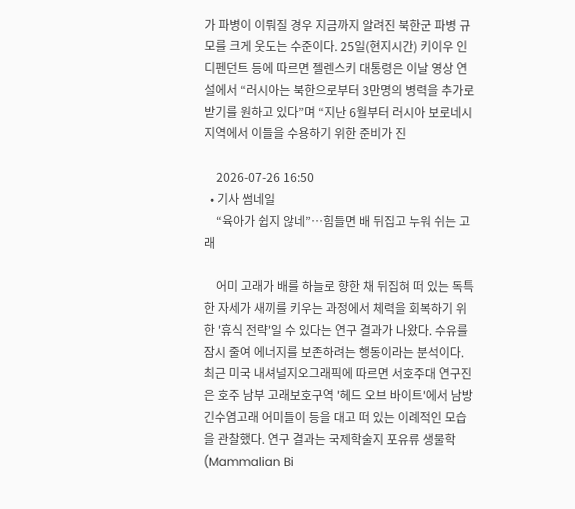가 파병이 이뤄질 경우 지금까지 알려진 북한군 파병 규모를 크게 웃도는 수준이다. 25일(현지시간) 키이우 인디펜던트 등에 따르면 젤렌스키 대통령은 이날 영상 연설에서 “러시아는 북한으로부터 3만명의 병력을 추가로 받기를 원하고 있다”며 “지난 6월부터 러시아 보로네시 지역에서 이들을 수용하기 위한 준비가 진

    2026-07-26 16:50
  • 기사 썸네일
    “육아가 쉽지 않네”…힘들면 배 뒤집고 누워 쉬는 고래

    어미 고래가 배를 하늘로 향한 채 뒤집혀 떠 있는 독특한 자세가 새끼를 키우는 과정에서 체력을 회복하기 위한 '휴식 전략'일 수 있다는 연구 결과가 나왔다. 수유를 잠시 줄여 에너지를 보존하려는 행동이라는 분석이다. 최근 미국 내셔널지오그래픽에 따르면 서호주대 연구진은 호주 남부 고래보호구역 '헤드 오브 바이트'에서 남방긴수염고래 어미들이 등을 대고 떠 있는 이례적인 모습을 관찰했다. 연구 결과는 국제학술지 포유류 생물학(Mammalian Bi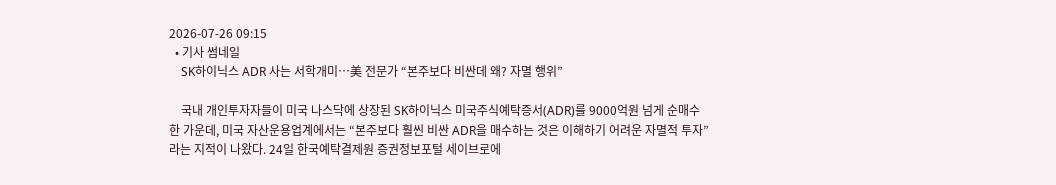2026-07-26 09:15
  • 기사 썸네일
    SK하이닉스 ADR 사는 서학개미…美 전문가 “본주보다 비싼데 왜? 자멸 행위”

    국내 개인투자자들이 미국 나스닥에 상장된 SK하이닉스 미국주식예탁증서(ADR)를 9000억원 넘게 순매수한 가운데, 미국 자산운용업계에서는 “본주보다 훨씬 비싼 ADR을 매수하는 것은 이해하기 어려운 자멸적 투자”라는 지적이 나왔다. 24일 한국예탁결제원 증권정보포털 세이브로에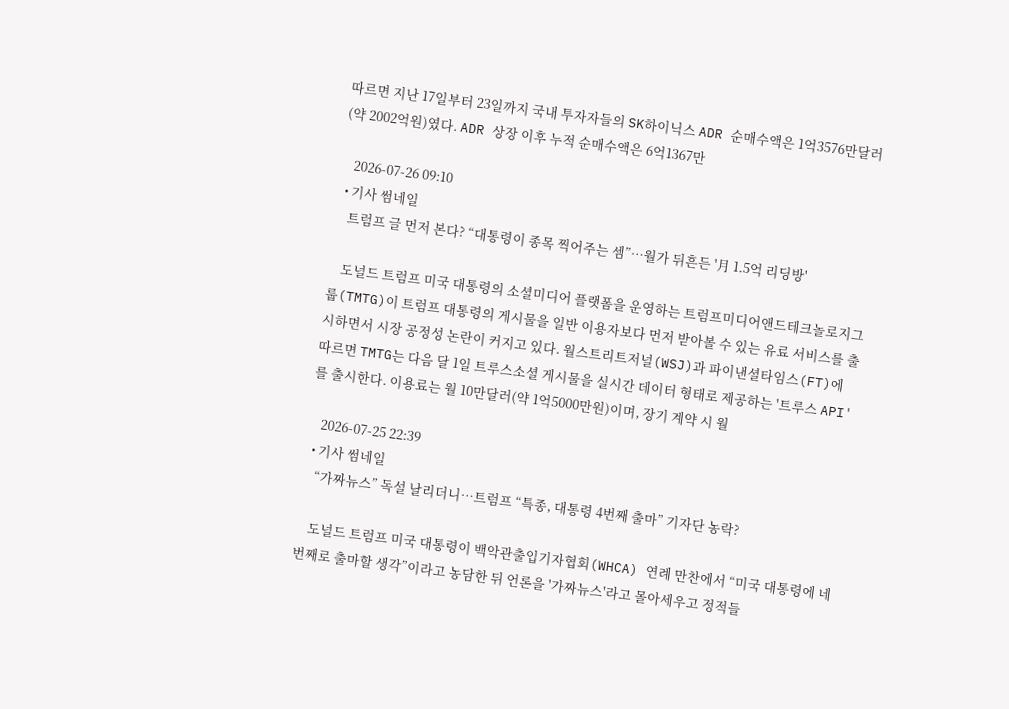따르면 지난 17일부터 23일까지 국내 투자자들의 SK하이닉스 ADR 순매수액은 1억3576만달러(약 2002억원)였다. ADR 상장 이후 누적 순매수액은 6억1367만

    2026-07-26 09:10
  • 기사 썸네일
    트럼프 글 먼저 본다? “대통령이 종목 찍어주는 셈”…월가 뒤흔든 '月 1.5억 리딩방'

    도널드 트럼프 미국 대통령의 소셜미디어 플랫폼을 운영하는 트럼프미디어앤드테크놀로지그룹(TMTG)이 트럼프 대통령의 게시물을 일반 이용자보다 먼저 받아볼 수 있는 유료 서비스를 출시하면서 시장 공정성 논란이 커지고 있다. 월스트리트저널(WSJ)과 파이낸셜타임스(FT)에 따르면 TMTG는 다음 달 1일 트루스소셜 게시물을 실시간 데이터 형태로 제공하는 '트루스 API'를 출시한다. 이용료는 월 10만달러(약 1억5000만원)이며, 장기 계약 시 월

    2026-07-25 22:39
  • 기사 썸네일
    “가짜뉴스” 독설 날리더니…트럼프 “특종, 대통령 4번째 출마” 기자단 농락?

    도널드 트럼프 미국 대통령이 백악관출입기자협회(WHCA) 연례 만찬에서 “미국 대통령에 네 번째로 출마할 생각”이라고 농담한 뒤 언론을 '가짜뉴스'라고 몰아세우고 정적들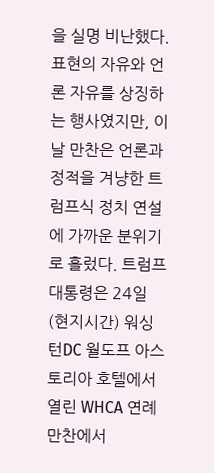을 실명 비난했다. 표현의 자유와 언론 자유를 상징하는 행사였지만, 이날 만찬은 언론과 정적을 겨냥한 트럼프식 정치 연설에 가까운 분위기로 흘렀다. 트럼프 대통령은 24일(현지시간) 워싱턴DC 월도프 아스토리아 호텔에서 열린 WHCA 연례 만찬에서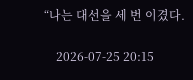“나는 대선을 세 번 이겼다.

    2026-07-25 20:15